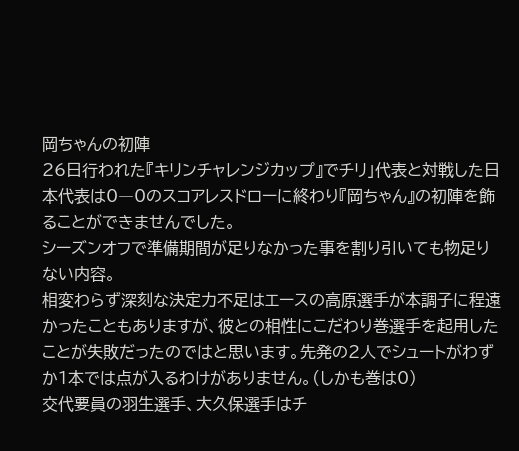岡ちゃんの初陣
26日行われた『キリンチャレンジカップ』でチリ」代表と対戦した日本代表は0―0のスコアレスドローに終わり『岡ちゃん』の初陣を飾ることができませんでした。
シーズンオフで準備期間が足りなかった事を割り引いても物足りない内容。
相変わらず深刻な決定力不足はエースの高原選手が本調子に程遠かったこともありますが、彼との相性にこだわり巻選手を起用したことが失敗だったのではと思います。先発の2人でシュートがわずか1本では点が入るわけがありません。(しかも巻は0)
交代要員の羽生選手、大久保選手はチ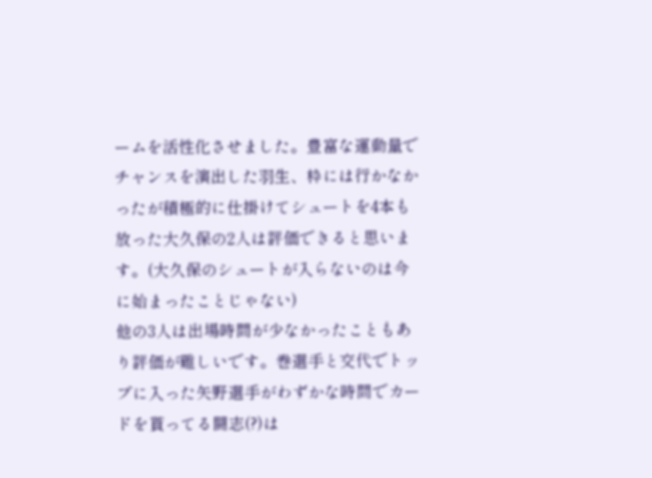ームを活性化させました。豊富な運動量でチャンスを演出した羽生、枠には行かなかったが積極的に仕掛けてシュートを4本も放った大久保の2人は評価できると思います。(大久保のシュートが入らないのは今に始まったことじゃない)
他の3人は出場時間が少なかったこともあり評価が難しいです。巻選手と交代でトップに入った矢野選手がわずかな時間でカードを貰ってる闘志(?)は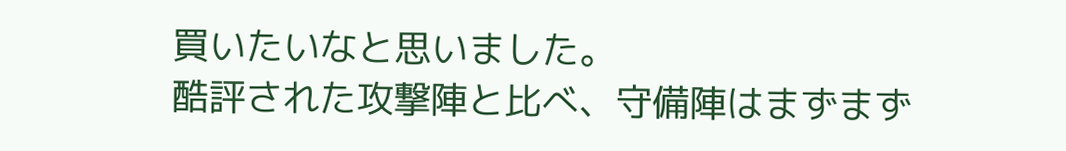買いたいなと思いました。
酷評された攻撃陣と比べ、守備陣はまずまず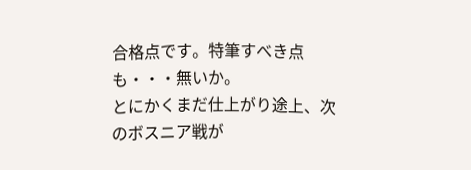合格点です。特筆すべき点も・・・無いか。
とにかくまだ仕上がり途上、次のボスニア戦が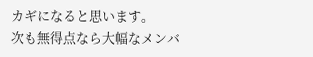カギになると思います。
次も無得点なら大幅なメンバ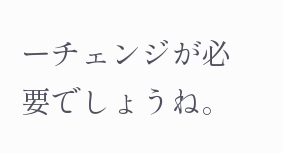ーチェンジが必要でしょうね。